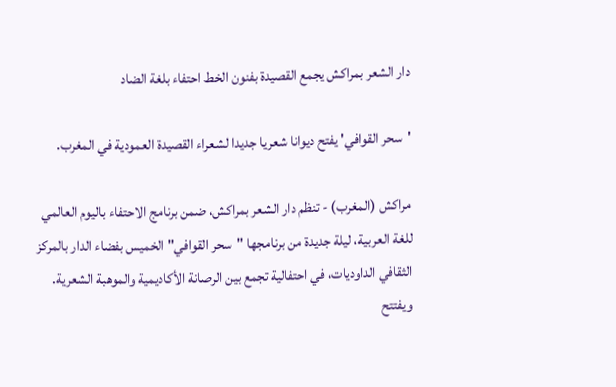دار الشعر بمراكش يجمع القصيدة بفنون الخط احتفاء بلغة الضاد

'سحر القوافي' يفتح ديوانا شعريا جديدا لشعراء القصيدة العمودية في المغرب.

مراكش (المغرب) - تنظم دار الشعر بمراكش، ضمن برنامج الاحتفاء باليوم العالمي للغة العربية، ليلة جديدة من برنامجها "سحر القوافي" الخميس بفضاء الدار بالمركز الثقافي الداوديات، في احتفالية تجمع بين الرصانة الأكاديمية والموهبة الشعرية.
ويفتتح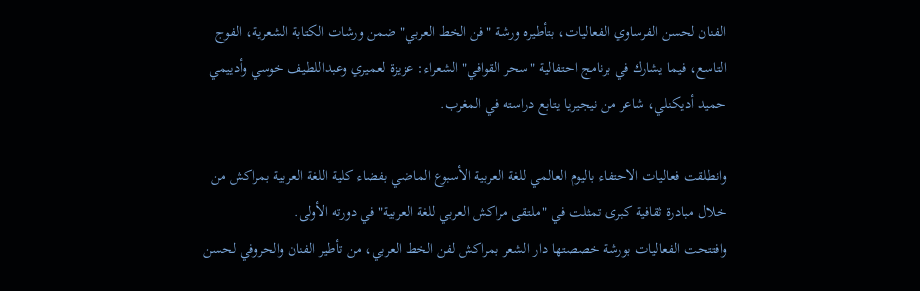الفنان لحسن الفرساوي الفعاليات، بتأطيره ورشة "فن الخط العربي" ضمن ورشات الكتابة الشعرية، الفوج التاسع، فيما يشارك في برنامج احتفالية "سحر القوافي" الشعراء: عزيزة لعميري وعبداللطيف خوسي وأدييمي حميد أديكنلي، شاعر من نيجيريا يتابع دراسته في المغرب.

وانطلقت فعاليات الاحتفاء باليوم العالمي للغة العربية الأسبوع الماضي بفضاء كلية اللغة العربية بمراكش من خلال مبادرة ثقافية كبرى تمثلت في "ملتقى مراكش العربي للغة العربية" في دورته الأولى.
وافتتحت الفعاليات بورشة خصصتها دار الشعر بمراكش لفن الخط العربي، من تأطير الفنان والحروفي لحسن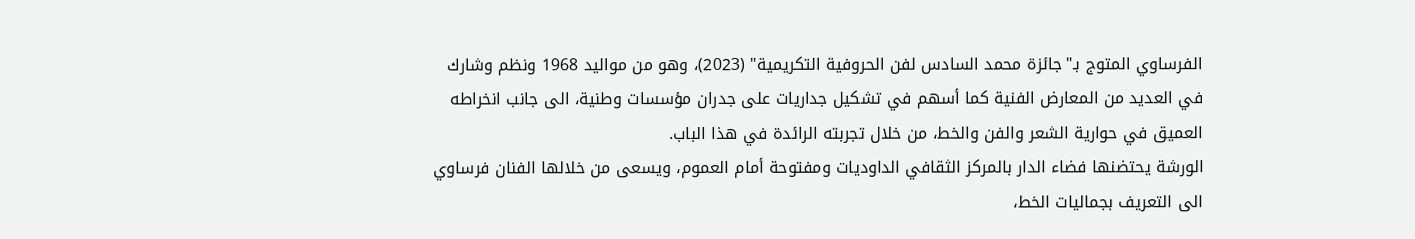الفرساوي المتوج بـ"جائزة محمد السادس لفن الحروفية التكريمية" (2023)، وهو من مواليد 1968 ونظم وشارك في العديد من المعارض الفنية كما أسهم في تشكيل جداريات على جدران مؤسسات وطنية، الى جانب انخراطه العميق في حوارية الشعر والفن والخط، من خلال تجربته الرائدة في هذا الباب.
الورشة يحتضنها فضاء الدار بالمركز الثقافي الداوديات ومفتوحة أمام العموم، ويسعى من خلالها الفنان فرساوي الى التعريف بجماليات الخط،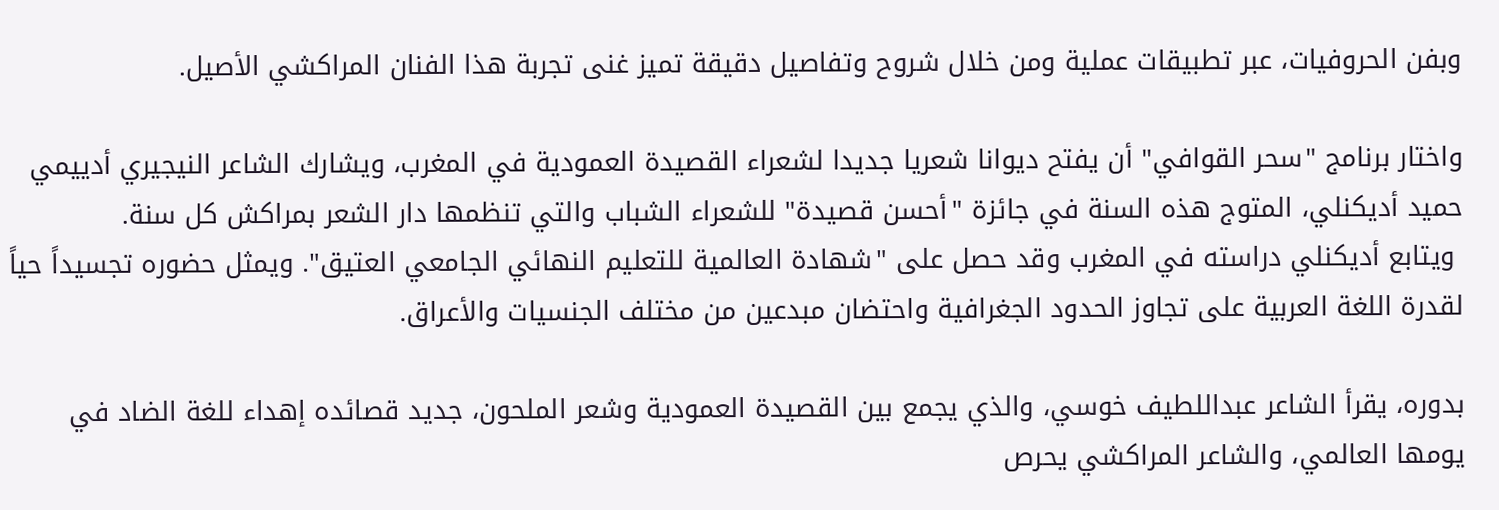وبفن الحروفيات، عبر تطبيقات عملية ومن خلال شروح وتفاصيل دقيقة تميز غنى تجربة هذا الفنان المراكشي الأصيل.

واختار برنامج "سحر القوافي" أن يفتح ديوانا شعريا جديدا لشعراء القصيدة العمودية في المغرب، ويشارك الشاعر النيجيري أدييمي حميد أديكنلي، المتوج هذه السنة في جائزة "أحسن قصيدة" للشعراء الشباب والتي تنظمها دار الشعر بمراكش كل سنة.
 ويتابع أديكنلي دراسته في المغرب وقد حصل على "شهادة العالمية للتعليم النهائي الجامعي العتيق". ويمثل حضوره تجسيداً حياً لقدرة اللغة العربية على تجاوز الحدود الجغرافية واحتضان مبدعين من مختلف الجنسيات والأعراق.

بدوره، يقرأ الشاعر عبداللطيف خوسي، والذي يجمع بين القصيدة العمودية وشعر الملحون، جديد قصائده إهداء للغة الضاد في يومها العالمي، والشاعر المراكشي يحرص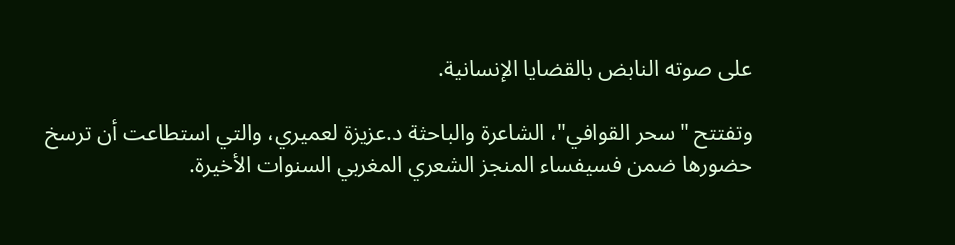على صوته النابض بالقضايا الإنسانية.

وتفتتح "سحر القوافي"، الشاعرة والباحثة د.عزيزة لعميري، والتي استطاعت أن ترسخ حضورها ضمن فسيفساء المنجز الشعري المغربي السنوات الأخيرة.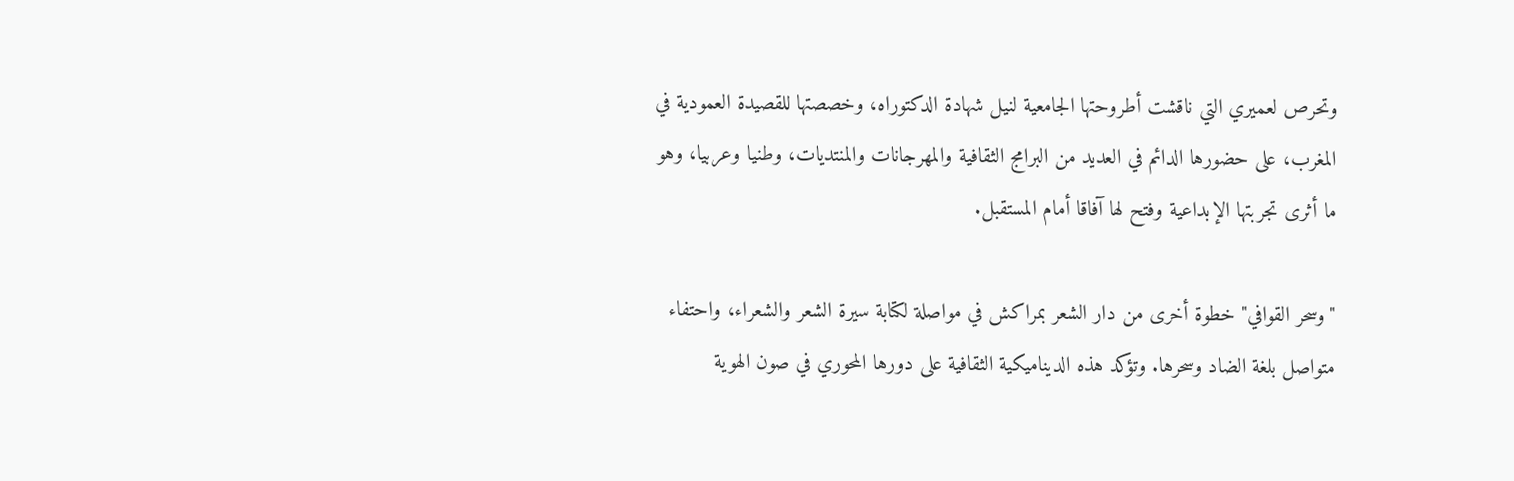وتحرص لعميري التي ناقشت أطروحتها الجامعية لنيل شهادة الدكتوراه، وخصصتها للقصيدة العمودية في المغرب، على حضورها الدائم في العديد من البرامج الثقافية والمهرجانات والمنتديات، وطنيا وعربيا، وهو ما أثرى تجربتها الإبداعية وفتح لها آفاقا أمام المستقبل.

"وسحر القوافي" خطوة أخرى من دار الشعر بمراكش في مواصلة لكتابة سيرة الشعر والشعراء، واحتفاء متواصل بلغة الضاد وسحرها. وتؤكد هذه الديناميكية الثقافية على دورها المحوري في صون الهوية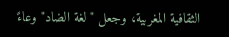الثقافية المغربية، وجعل "لغة الضاد" وعاءً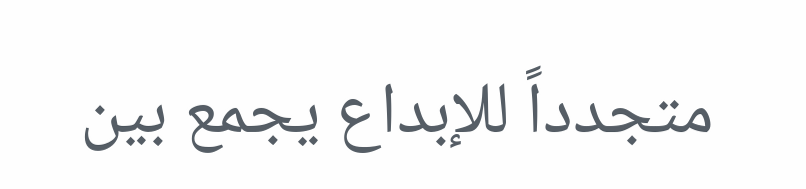متجدداً للإبداع يجمع بين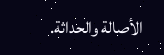الأصالة والحداثة.